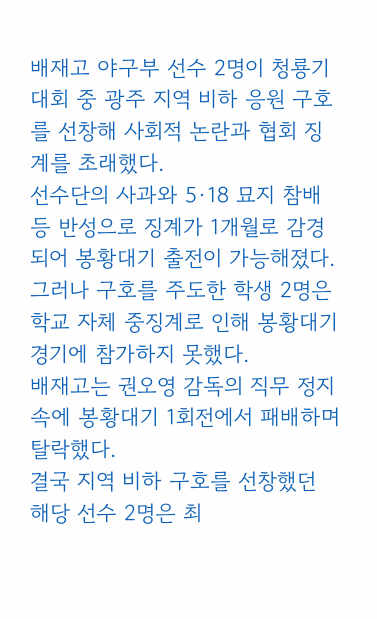배재고 야구부 선수 2명이 청룡기 대회 중 광주 지역 비하 응원 구호를 선창해 사회적 논란과 협회 징계를 초래했다.
선수단의 사과와 5·18 묘지 참배 등 반성으로 징계가 1개월로 감경되어 봉황대기 출전이 가능해졌다.
그러나 구호를 주도한 학생 2명은 학교 자체 중징계로 인해 봉황대기 경기에 참가하지 못했다.
배재고는 권오영 감독의 직무 정지 속에 봉황대기 1회전에서 패배하며 탈락했다.
결국 지역 비하 구호를 선창했던 해당 선수 2명은 최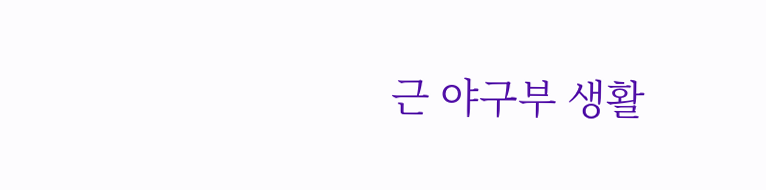근 야구부 생활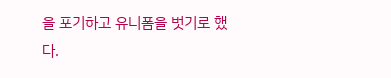을 포기하고 유니폼을 벗기로 했다.